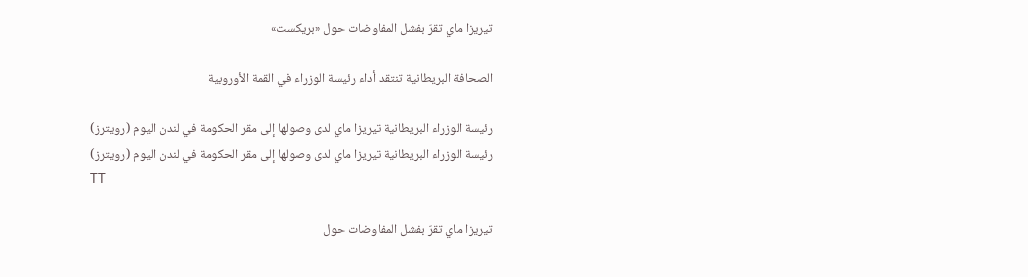تيريزا ماي تقرّ بفشل المفاوضات حول «بريكست»

الصحافة البريطانية تنتقد أداء رئيسة الوزراء في القمة الأوروبية

رئيسة الوزراء البريطانية تيريزا ماي لدى وصولها إلى مقر الحكومة في لندن اليوم (رويترز)
رئيسة الوزراء البريطانية تيريزا ماي لدى وصولها إلى مقر الحكومة في لندن اليوم (رويترز)
TT

تيريزا ماي تقرّ بفشل المفاوضات حول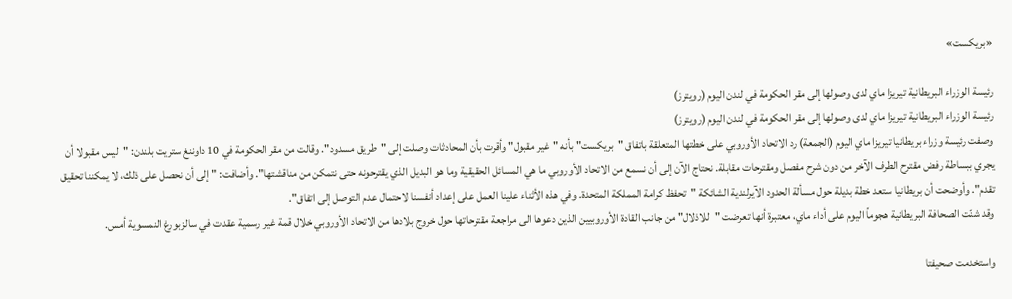«بريكست»

رئيسة الوزراء البريطانية تيريزا ماي لدى وصولها إلى مقر الحكومة في لندن اليوم (رويترز)
رئيسة الوزراء البريطانية تيريزا ماي لدى وصولها إلى مقر الحكومة في لندن اليوم (رويترز)
وصفت رئيسة وزراء بريطانيا تيريزا ماي اليوم (الجمعة) رد الاتحاد الأوروبي على خطتها المتعلقة باتفاق "بريكست" بأنه "غير مقبول" وأقرت بأن المحادثات وصلت إلى "طريق مسدود". وقالت من مقر الحكومة في 10 داوننغ ستريت بلندن: "ليس مقبولا أن يجري ببساطة رفض مقترح الطرف الآخر من دون شرح مفصل ومقترحات مقابلة. نحتاج الآن إلى أن نسمع من الاتحاد الأوروبي ما هي المسائل الحقيقية وما هو البديل الذي يقترحونه حتى نتمكن من مناقشتها". وأضافت: "إلى أن نحصل على ذلك، لا يمكننا تحقيق تقدم". وأوضحت أن بريطانيا ستعد خطة بديلة حول مسألة الحدود الآيرلندية الشائكة "تحفظ كرامة المملكة المتحدة. وفي هذه الأثناء علينا العمل على إعداد أنفسنا لاحتمال عدم التوصل إلى اتفاق".
وقد شنّت الصحافة البريطانية هجوماً اليوم على أداء ماي، معتبرة أنها تعرضت "للاذلال" من جانب القادة الأوروبيين الذين دعوها الى مراجعة مقترحاتها حول خروج بلادها من الاتحاد الأوروبي خلال قمة غير رسمية عقدت في سالزبورغ النمسوية أمس.

واستخدمت صحيفتا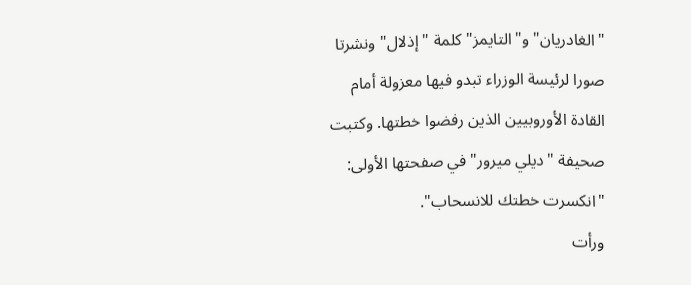"الغادريان" و"التايمز"كلمة "إذلال" ونشرتا صورا لرئيسة الوزراء تبدو فيها معزولة أمام القادة الأوروبيين الذين رفضوا خطتها. وكتبت صحيفة "ديلي ميرور" في صفحتها الأولى: "انكسرت خطتك للانسحاب".
ورأت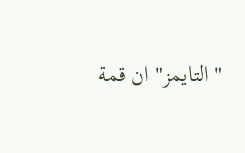"التايمز" ان قمة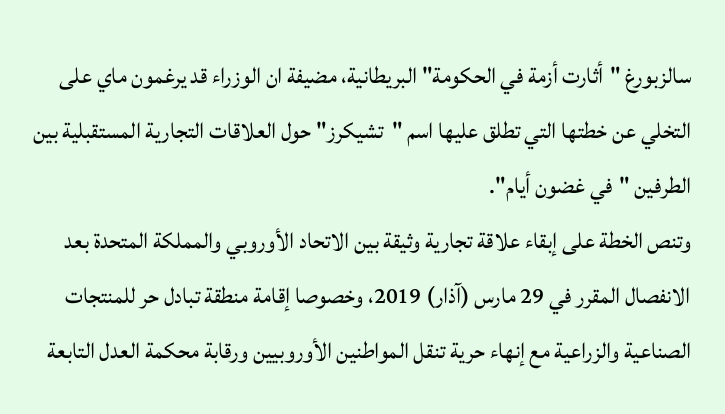سالزبورغ "أثارت أزمة في الحكومة" البريطانية، مضيفة ان الوزراء قد يرغمون ماي على التخلي عن خطتها التي تطلق عليها اسم "تشيكرز" حول العلاقات التجارية المستقبلية بين الطرفين "في غضون أيام".
وتنص الخطة على إبقاء علاقة تجارية وثيقة بين الاتحاد الأوروبي والمملكة المتحدة بعد الانفصال المقرر في 29 مارس (آذار) 2019، وخصوصا إقامة منطقة تبادل حر للمنتجات الصناعية والزراعية مع إنهاء حرية تنقل المواطنين الأوروبيين ورقابة محكمة العدل التابعة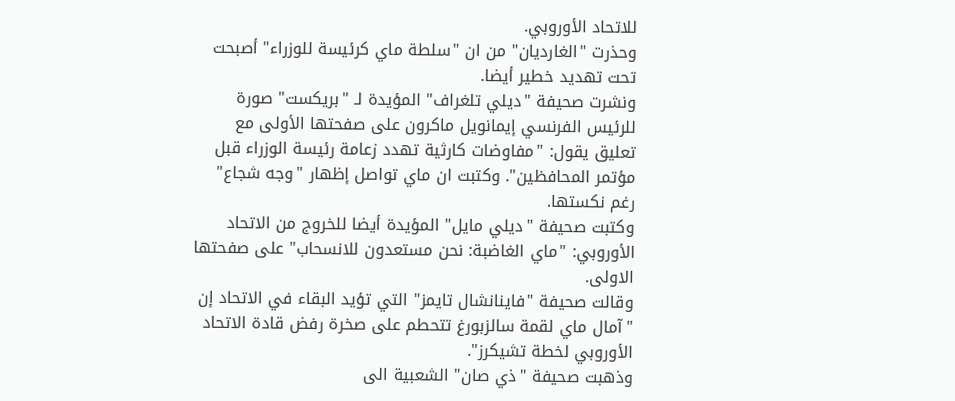للاتحاد الأوروبي.
وحذرت "الغارديان" من ان "سلطة ماي كرئيسة للوزراء" أصبحت تحت تهديد خطير أيضا.
ونشرت صحيفة "ديلي تلغراف" المؤيدة لـ "بريكست" صورة للرئيس الفرنسي إيمانويل ماكرون على صفحتها الأولى مع تعليق يقول: "مفاوضات كارثية تهدد زعامة رئيسة الوزراء قبل مؤتمر المحافظين". وكتبت ان ماي تواصل إظهار "وجه شجاع" رغم نكستها.
وكتبت صحيفة "ديلي مايل" المؤيدة أيضا للخروج من الاتحاد الأوروبي: "ماي الغاضبة: نحن مستعدون للانسحاب" على صفحتها الاولى.
وقالت صحيفة "فاينانشال تايمز" التي تؤيد البقاء في الاتحاد إن "آمال ماي لقمة سالزبورغ تتحطم على صخرة رفض قادة الاتحاد الأوروبي لخطة تشيكرز".
وذهبت صحيفة "ذي صان" الشعبية الى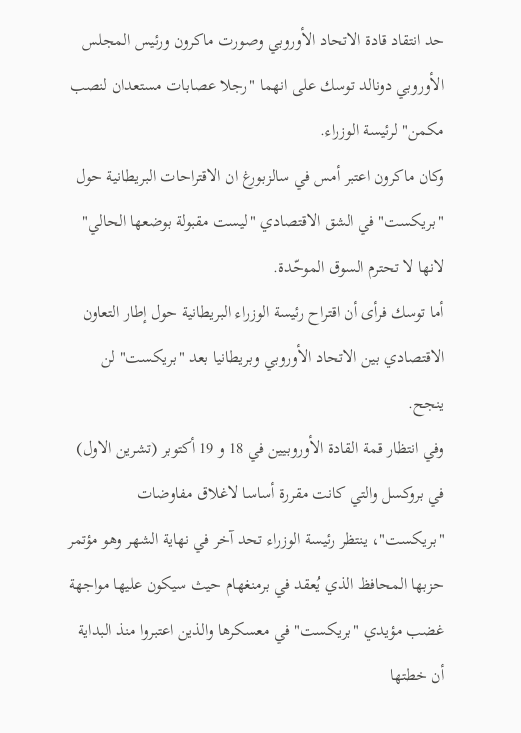حد انتقاد قادة الاتحاد الأوروبي وصورت ماكرون ورئيس المجلس الأوروبي دونالد توسك على انهما "رجلا عصابات مستعدان لنصب مكمن" لرئيسة الوزراء.
وكان ماكرون اعتبر أمس في سالزبورغ ان الاقتراحات البريطانية حول "بريكست" في الشق الاقتصادي "ليست مقبولة بوضعها الحالي" لانها لا تحترم السوق الموحّدة.
أما توسك فرأى أن اقتراح رئيسة الوزراء البريطانية حول إطار التعاون الاقتصادي بين الاتحاد الأوروبي وبريطانيا بعد "بريكست" لن ينجح.
وفي انتظار قمة القادة الأوروبيين في 18 و 19 أكتوبر (تشرين الاول) في بروكسل والتي كانت مقررة أساسا لاغلاق مفاوضات "بريكست"، ينتظر رئيسة الوزراء تحد آخر في نهاية الشهر وهو مؤتمر حزبها المحافظ الذي يُعقد في برمنغهام حيث سيكون عليها مواجهة غضب مؤيدي "بريكست" في معسكرها والذين اعتبروا منذ البداية أن خطتها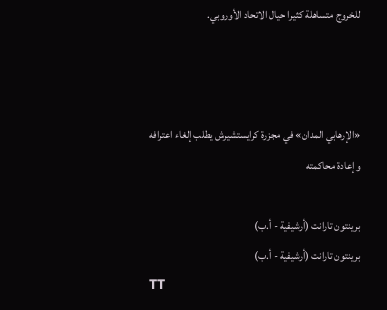للخروج متساهلة كثيرا حيال الاتحاد الأوروبي.



«الإرهابي المدان» في مجزرة كرايستشيرش يطلب إلغاء اعترافه وإعادة محاكمته

برينتون تارانت (أرشيفية - أ.ب)
برينتون تارانت (أرشيفية - أ.ب)
TT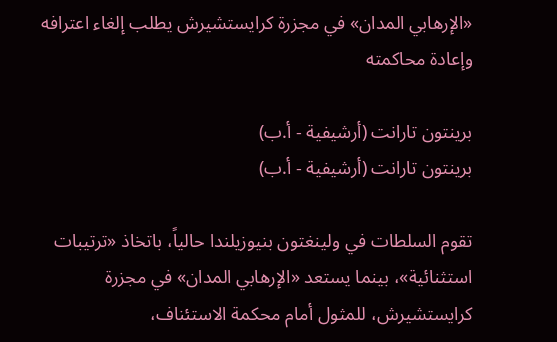«الإرهابي المدان» في مجزرة كرايستشيرش يطلب إلغاء اعترافه وإعادة محاكمته

برينتون تارانت (أرشيفية - أ.ب)
برينتون تارانت (أرشيفية - أ.ب)

تقوم السلطات في ولينغتون بنيوزيلندا حالياً، باتخاذ «ترتيبات استثنائية»، بينما يستعد «الإرهابي المدان» في مجزرة كرايستشيرش، للمثول أمام محكمة الاستئناف،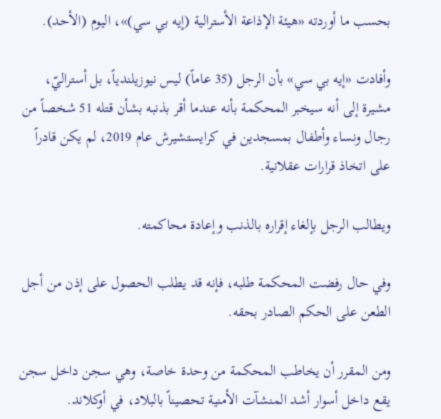بحسب ما أوردته «هيئة الإذاعة الأسترالية (إيه بي سي)»، اليوم (الأحد).

وأفادت «إيه بي سي» بأن الرجل (35 عاماً) ليس نيوزيلندياً، بل أستراليّ، مشيرة إلى أنه سيخبر المحكمة بأنه عندما أقر بذنبه بشأن قتله 51 شخصاً من رجال ونساء وأطفال بمسجدين في كرايستشيرش عام 2019، لم يكن قادراً على اتخاذ قرارات عقلانية.

ويطالب الرجل بإلغاء إقراره بالذنب وإعادة محاكمته.

وفي حال رفضت المحكمة طلبه، فإنه قد يطلب الحصول على إذن من أجل الطعن على الحكم الصادر بحقه.

ومن المقرر أن يخاطب المحكمة من وحدة خاصة، وهي سجن داخل سجن يقع داخل أسوار أشد المنشآت الأمنية تحصيناً بالبلاد، في أوكلاند.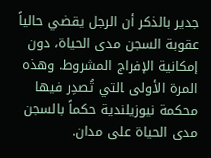جدير بالذكر أن الرجل يقضي حالياً عقوبة السجن مدى الحياة، دون إمكانية الإفراج المشروط. وهذه المرة الأولى ‍التي تُصدِر فيها محكمة نيوزيلندية حكماً بالسجن مدى الحياة على مدان.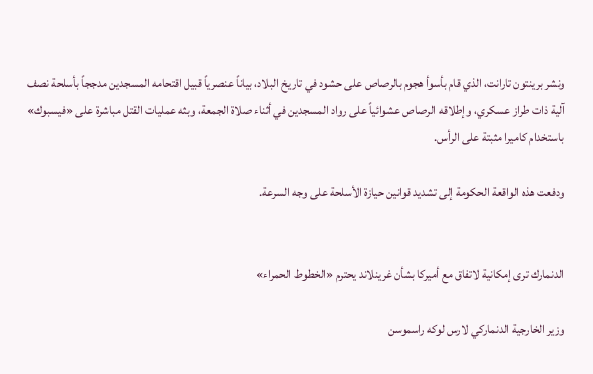ونشر ‌برينتون تارانت، الذي قام بأسوأ هجوم بالرصاص على حشود في تاريخ البلاد، بياناً عنصرياً قبيل اقتحامه المسجدين مدججاً بأسلحة نصف آلية ذات طراز عسكري، وإطلاقه الرصاص عشوائياً على رواد المسجدين في أثناء صلاة الجمعة، وبثه عمليات القتل مباشرة على «فيسبوك» باستخدام كاميرا مثبتة على الرأس.

ودفعت هذه الواقعة الحكومة إلى تشديد قوانين حيازة الأسلحة ‌على وجه السرعة.


الدنمارك ترى إمكانية لاتفاق مع أميركا بشأن غرينلاند يحترم «الخطوط الحمراء»

وزير الخارجية الدنماركي لارس لوكه راسموسن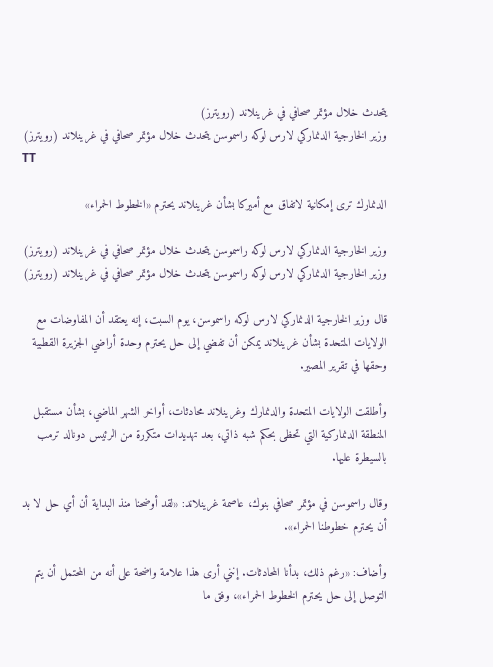يتحدث خلال مؤتمر صحافي في غرينلاند (رويترز)
وزير الخارجية الدنماركي لارس لوكه راسموسن يتحدث خلال مؤتمر صحافي في غرينلاند (رويترز)
TT

الدنمارك ترى إمكانية لاتفاق مع أميركا بشأن غرينلاند يحترم «الخطوط الحمراء»

وزير الخارجية الدنماركي لارس لوكه راسموسن يتحدث خلال مؤتمر صحافي في غرينلاند (رويترز)
وزير الخارجية الدنماركي لارس لوكه راسموسن يتحدث خلال مؤتمر صحافي في غرينلاند (رويترز)

قال وزير الخارجية الدنماركي لارس لوكه راسموسن، يوم السبت، إنه يعتقد أن المفاوضات مع الولايات المتحدة بشأن غرينلاند يمكن أن تفضي إلى حل يحترم وحدة أراضي الجزيرة القطبية وحقها في تقرير المصير.

وأطلقت الولايات المتحدة والدنمارك وغرينلاند محادثات، أواخر الشهر الماضي، بشأن مستقبل المنطقة الدنماركية التي تحظى بحكم شبه ذاتي، بعد تهديدات متكررة من الرئيس دونالد ترمب بالسيطرة عليها.

وقال راسموسن في مؤتمر صحافي بنوك، عاصمة غرينلاند: «لقد أوضحنا منذ البداية أن أي حل لا بد أن يحترم خطوطنا الحمراء».

وأضاف: «رغم ذلك، بدأنا المحادثات. إنني أرى هذا علامة واضحة على أنه من المحتمل أن يتم التوصل إلى حل يحترم الخطوط الحمراء»، وفق ما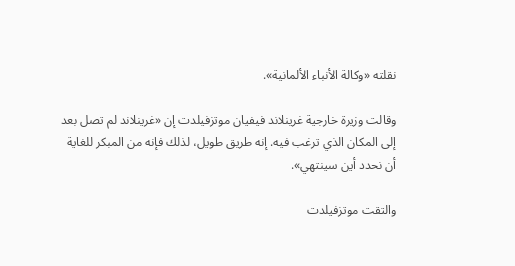نقلته «وكالة الأنباء الألمانية».

وقالت وزيرة خارجية غرينلاند فيفيان موتزفيلدت إن «غرينلاند لم تصل بعد إلى المكان الذي ترغب فيه. إنه طريق طويل، لذلك فإنه من المبكر للغاية أن نحدد أين سينتهي».

والتقت موتزفيلدت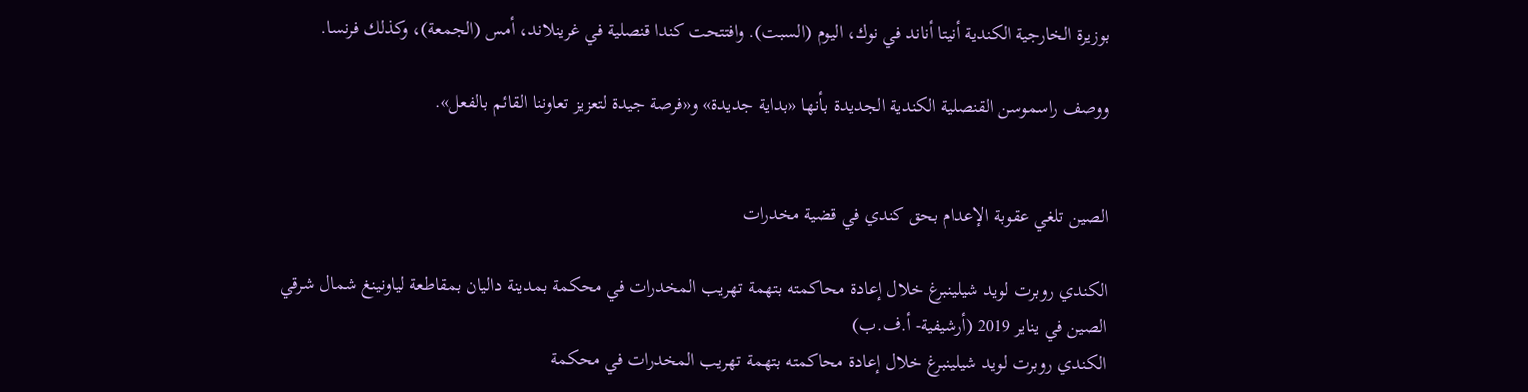بوزيرة الخارجية الكندية أنيتا أناند في نوك، اليوم (السبت). وافتتحت كندا قنصلية في غرينلاند، أمس (الجمعة)، وكذلك فرنسا.

ووصف راسموسن القنصلية الكندية الجديدة بأنها «بداية جديدة» و«فرصة جيدة لتعزيز تعاوننا القائم بالفعل».


الصين تلغي عقوبة الإعدام بحق كندي في قضية مخدرات

الكندي روبرت لويد شيلينبرغ خلال إعادة محاكمته بتهمة تهريب المخدرات في محكمة بمدينة داليان بمقاطعة لياونينغ شمال شرقي الصين في يناير 2019 (أرشيفية- أ.ف.ب)
الكندي روبرت لويد شيلينبرغ خلال إعادة محاكمته بتهمة تهريب المخدرات في محكمة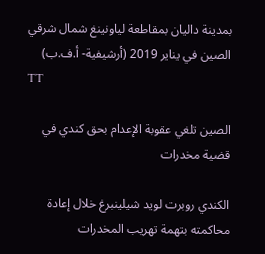بمدينة داليان بمقاطعة لياونينغ شمال شرقي الصين في يناير 2019 (أرشيفية- أ.ف.ب)
TT

الصين تلغي عقوبة الإعدام بحق كندي في قضية مخدرات

الكندي روبرت لويد شيلينبرغ خلال إعادة محاكمته بتهمة تهريب المخدرات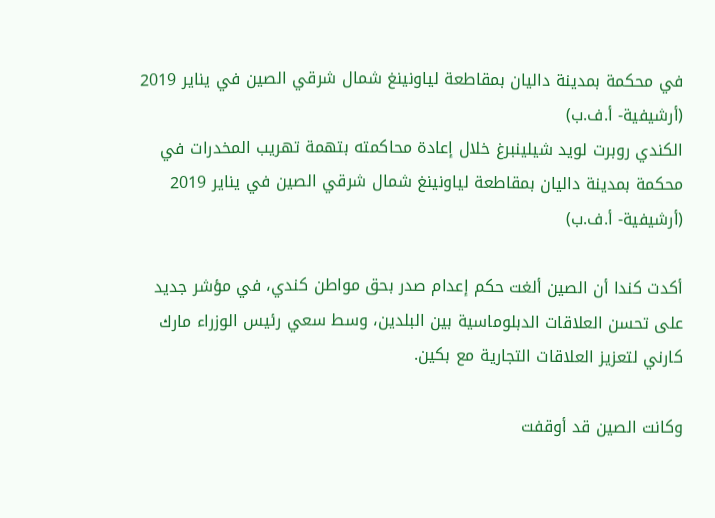في محكمة بمدينة داليان بمقاطعة لياونينغ شمال شرقي الصين في يناير 2019 (أرشيفية- أ.ف.ب)
الكندي روبرت لويد شيلينبرغ خلال إعادة محاكمته بتهمة تهريب المخدرات في محكمة بمدينة داليان بمقاطعة لياونينغ شمال شرقي الصين في يناير 2019 (أرشيفية- أ.ف.ب)

أكدت كندا أن الصين ألغت حكم إعدام صدر بحق مواطن كندي، في مؤشر جديد على تحسن العلاقات الدبلوماسية بين البلدين، وسط سعي رئيس الوزراء مارك كارني لتعزيز العلاقات التجارية مع بكين.

وكانت الصين قد أوقفت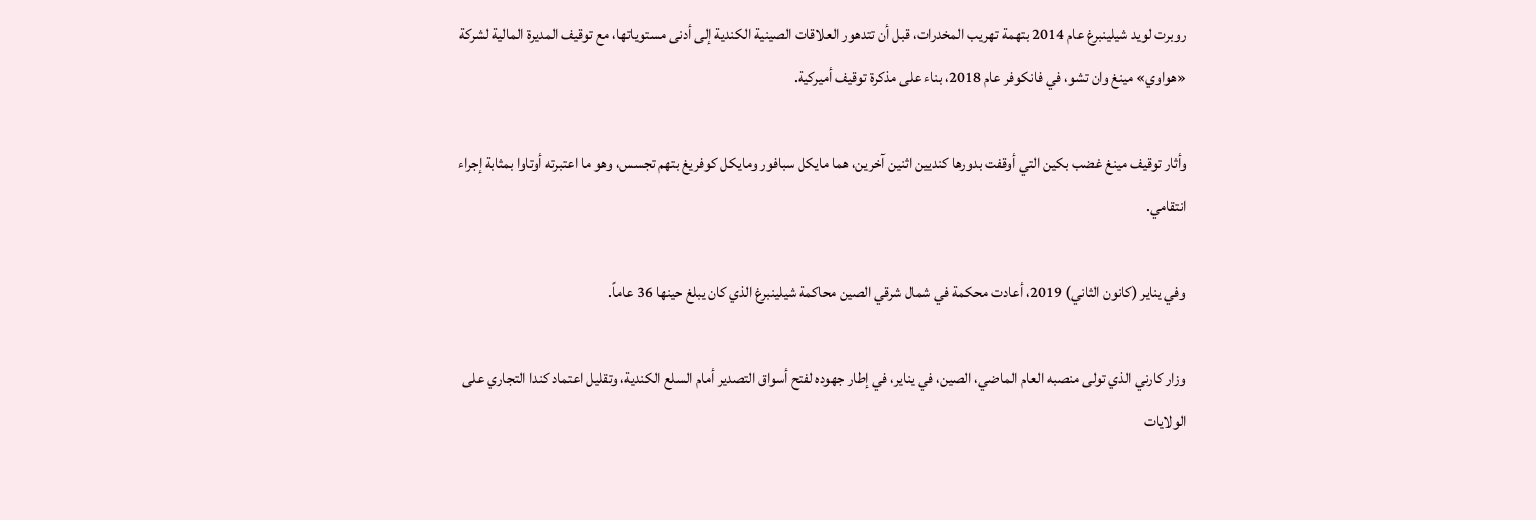روبرت لويد شيلينبرغ عام 2014 بتهمة تهريب المخدرات، قبل أن تتدهور العلاقات الصينية الكندية إلى أدنى مستوياتها، مع توقيف المديرة المالية لشركة «هواوي» مينغ وان تشو، في فانكوفر عام 2018، بناء على مذكرة توقيف أميركية.

وأثار توقيف مينغ غضب بكين التي أوقفت بدورها كنديين اثنين آخرين، هما مايكل سبافور ومايكل كوفريغ بتهم تجسس، وهو ما اعتبرته أوتاوا بمثابة إجراء انتقامي.

وفي يناير (كانون الثاني) 2019، أعادت محكمة في شمال شرقي الصين محاكمة شيلينبرغ الذي كان يبلغ حينها 36 عاماً.

وزار كارني الذي تولى منصبه العام الماضي، الصين، في يناير، في إطار جهوده لفتح أسواق التصدير أمام السلع الكندية، وتقليل اعتماد كندا التجاري على الولايات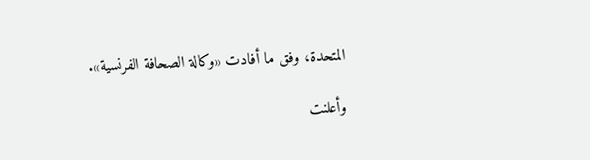المتحدة، وفق ما أفادت «وكالة الصحافة الفرنسية».

وأعلنت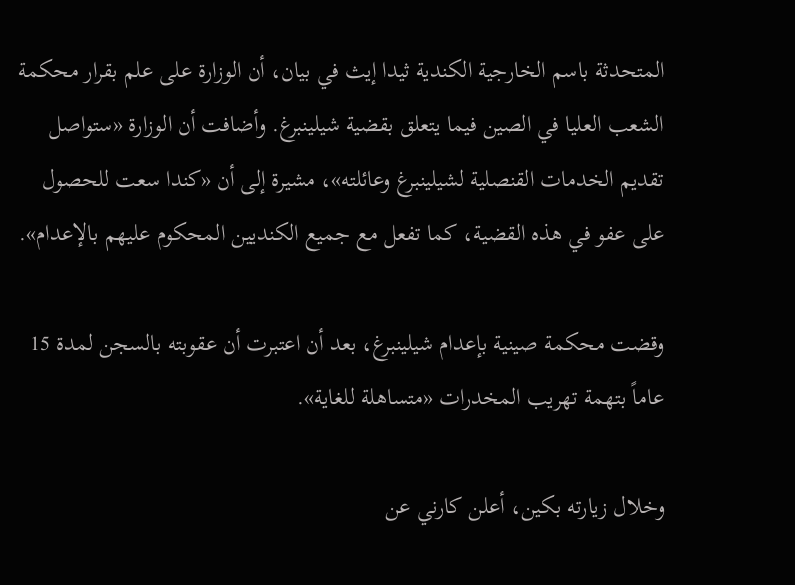المتحدثة باسم الخارجية الكندية ثيدا إيث في بيان، أن الوزارة على علم بقرار محكمة الشعب العليا في الصين فيما يتعلق بقضية شيلينبرغ. وأضافت أن الوزارة «ستواصل تقديم الخدمات القنصلية لشيلينبرغ وعائلته»، مشيرة إلى أن «كندا سعت للحصول على عفو في هذه القضية، كما تفعل مع جميع الكنديين المحكوم عليهم بالإعدام».

وقضت محكمة صينية بإعدام شيلينبرغ، بعد أن اعتبرت أن عقوبته بالسجن لمدة 15 عاماً بتهمة تهريب المخدرات «متساهلة للغاية».

وخلال زيارته بكين، أعلن كارني عن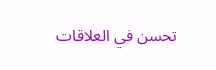تحسن في العلاقات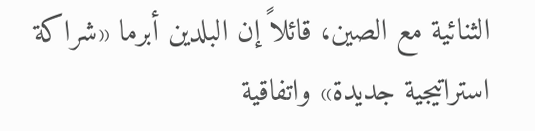الثنائية مع الصين، قائلاً إن البلدين أبرما «شراكة استراتيجية جديدة» واتفاقية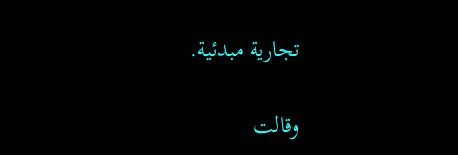تجارية مبدئية.

وقالت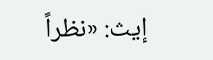إيث: «نظراً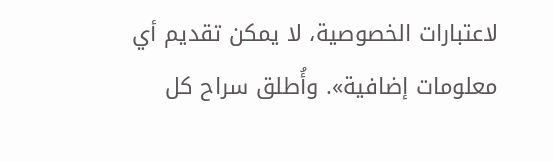لاعتبارات الخصوصية، لا يمكن تقديم أي معلومات إضافية». وأُطلق سراح كل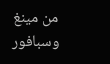من مينغ وسبافور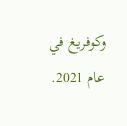وكوفريغ في عام 2021.